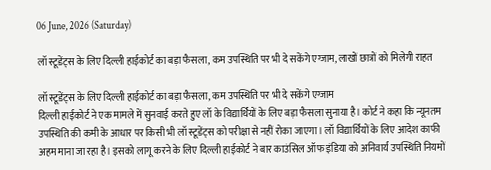06 June, 2026 (Saturday)

लॉ स्टूडेंट्स के लिए दिल्ली हाईकोर्ट का बड़ा फैसला, कम उपस्थिति पर भी दे सकेंगे एग्जाम, लाखों छात्रों को मिलेगी राहत

लॉ स्टूडेंट्स के लिए दिल्ली हाईकोर्ट का बड़ा फैसला, कम उपस्थिति पर भी दे सकेंगे एग्जाम
दिल्ली हाईकोर्ट ने एक मामले में सुनवाई करते हुए लॉ के विद्यार्थियों के लिए बड़ा फैसला सुनाया है। कोर्ट ने कहा कि न्यूनतम उपस्थिति की कमी के आधार पर किसी भी लॉ स्टूडेंट्स को परीक्षा से नहीं रोका जाएगा। लॉ विद्यार्थियों के लिए आदेश काफी अहम माना जा रहा है। इसको लागू करने के लिए दिल्ली हाईकोर्ट ने बार काउंसिल ऑफ इंडिया को अनिवार्य उपस्थिति नियमों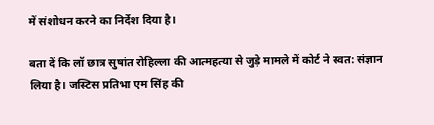में संशोधन करने का निर्देश दिया है।

बता दें कि लॉ छात्र सुषांत रोहिल्ला की आत्महत्या से जुड़े मामले में कोर्ट ने स्वत: संज्ञान लिया है। जस्टिस प्रतिभा एम सिंह की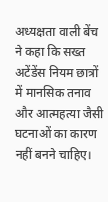अध्यक्षता वाली बेंच ने कहा कि सख्त अटेंडेंस नियम छात्रों में मानसिक तनाव और आत्महत्या जैसी घटनाओं का कारण नहीं बनने चाहिए।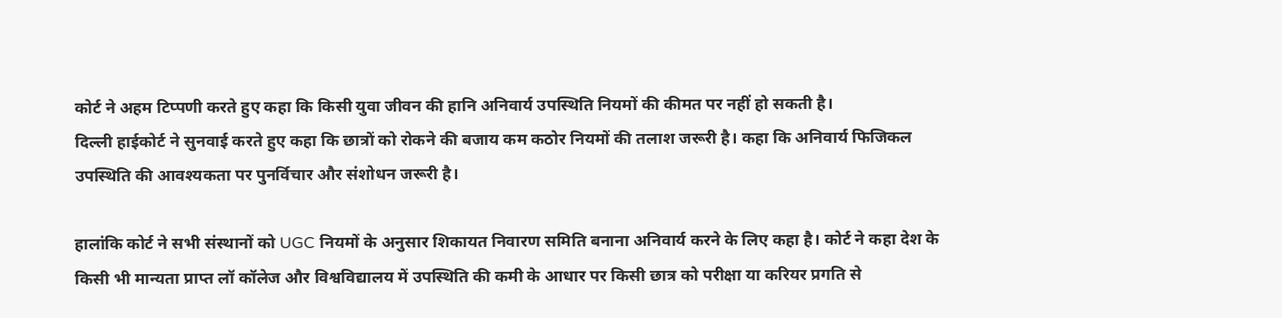कोर्ट ने अहम टिप्पणी करते हुए कहा कि किसी युवा जीवन की हानि अनिवार्य उपस्थिति नियमों की कीमत पर नहीं हो सकती है।
दिल्ली हाईकोर्ट ने सुनवाई करते हुए कहा कि छात्रों को रोकने की बजाय कम कठोर नियमों की तलाश जरूरी है। कहा कि अनिवार्य फिजिकल उपस्थिति की आवश्यकता पर पुनर्विचार और संशोधन जरूरी है।

हालांकि कोर्ट ने सभी संस्थानों को UGC नियमों के अनुसार शिकायत निवारण समिति बनाना अनिवार्य करने के लिए कहा है। कोर्ट ने कहा देश के किसी भी मान्यता प्राप्त लॉ कॉलेज और विश्वविद्यालय में उपस्थिति की कमी के आधार पर किसी छात्र को परीक्षा या करियर प्रगति से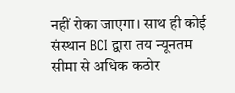नहीं रोका जाएगा। साथ ही कोई संस्थान BCI द्वारा तय न्यूनतम सीमा से अधिक कठोर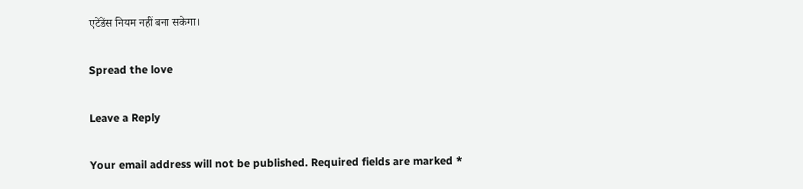एटेंडेंस नियम नहीं बना सकेगा।

Spread the love

Leave a Reply

Your email address will not be published. Required fields are marked *